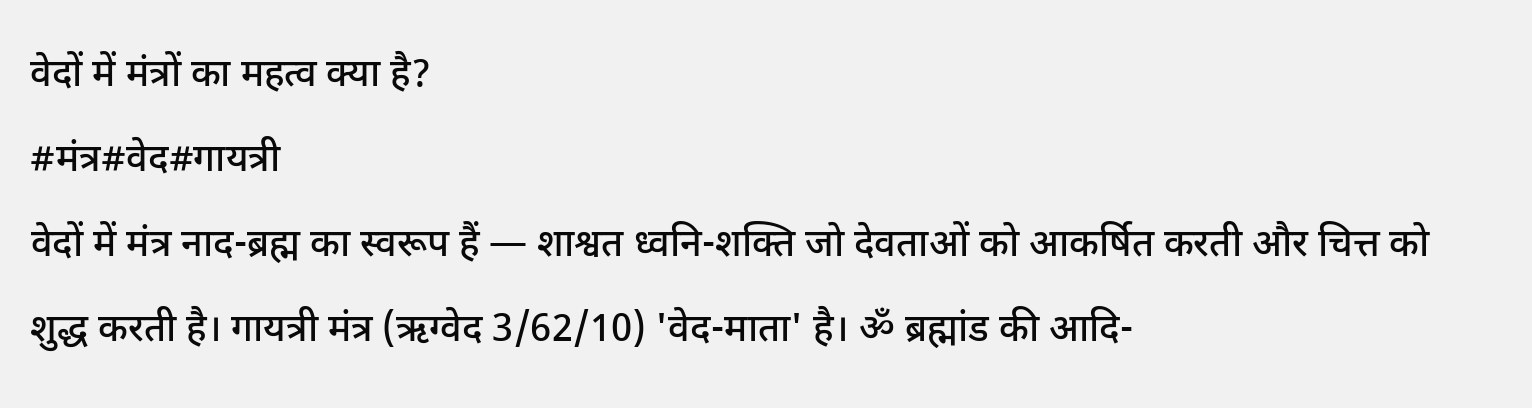वेदों में मंत्रों का महत्व क्या है?
#मंत्र#वेद#गायत्री
वेदों में मंत्र नाद-ब्रह्म का स्वरूप हैं — शाश्वत ध्वनि-शक्ति जो देवताओं को आकर्षित करती और चित्त को शुद्ध करती है। गायत्री मंत्र (ऋग्वेद 3/62/10) 'वेद-माता' है। ॐ ब्रह्मांड की आदि-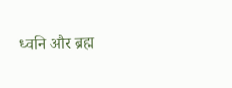ध्वनि और ब्रह्म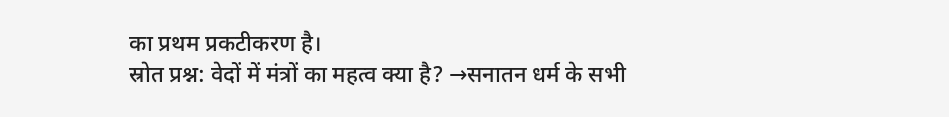का प्रथम प्रकटीकरण है।
स्रोत प्रश्न: वेदों में मंत्रों का महत्व क्या है? →सनातन धर्म के सभी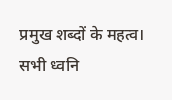प्रमुख शब्दों के महत्व।
सभी ध्वनि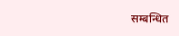सम्बन्धित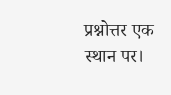प्रश्नोत्तर एक स्थान पर।